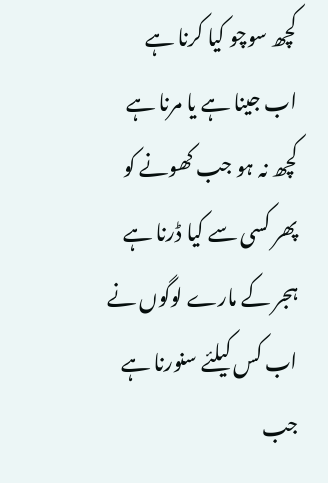کچھ سوچو کیا کرنا ہے
اب جینا ہے یا مرنا ہے
کچھ نہ ہو جب کھونے کو
پھر کسی سے کیا ڈرنا ہے
ہجر کے مارے لوگوں نے
اب کس کیلئے سنورنا ہے
جب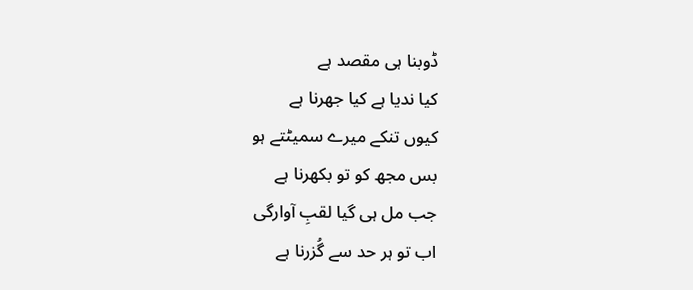ڈوبنا ہی مقصد ہے
کیا ندیا ہے کیا جھرنا ہے
کیوں تنکے میرے سمیٹتے ہو
بس مجھ کو تو بکھرنا ہے
جب مل ہی گیا لقبِ آوارگی
اب تو ہر حد سے گُزرنا ہے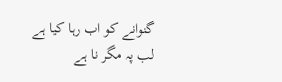گنوانے کو اب رہا کیا ہے
لب پہ مگر نا ہے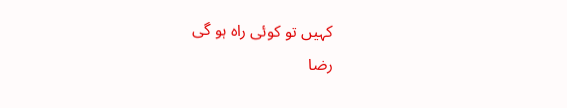کہیں تو کوئی راہ ہو گی
رضا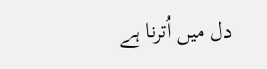دل میں اُترنا ہے